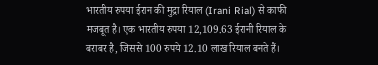भारतीय रुपया ईरान की मुद्रा रियाल (Irani Rial) से काफी मजबूत है। एक भारतीय रुपया 12,109.63 ईरानी रियाल के बराबर है, जिससे 100 रुपये 12.10 लाख रियाल बनते हैं।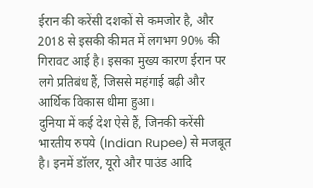ईरान की करेंसी दशकों से कमजोर है, और 2018 से इसकी कीमत में लगभग 90% की गिरावट आई है। इसका मुख्य कारण ईरान पर लगे प्रतिबंध हैं, जिससे महंगाई बढ़ी और आर्थिक विकास धीमा हुआ।
दुनिया में कई देश ऐसे हैं, जिनकी करेंसी भारतीय रुपये (Indian Rupee) से मजबूत है। इनमें डॉलर, यूरो और पाउंड आदि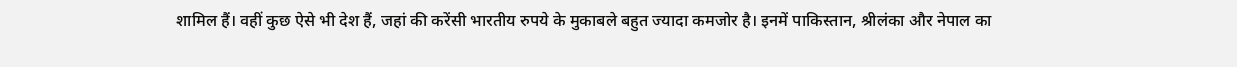शामिल हैं। वहीं कुछ ऐसे भी देश हैं, जहां की करेंसी भारतीय रुपये के मुकाबले बहुत ज्यादा कमजोर है। इनमें पाकिस्तान, श्रीलंका और नेपाल का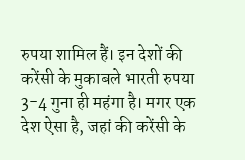रुपया शामिल हैं। इन देशों की करेंसी के मुकाबले भारती रुपया 3-4 गुना ही महंगा है। मगर एक देश ऐसा है, जहां की करेंसी के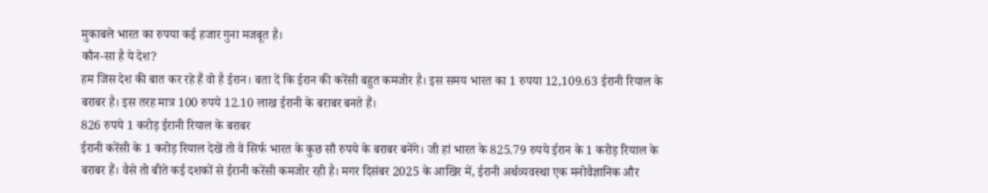मुकाबले भारत का रुपया कई हजार गुना मजबूत है।
कौन-सा है ये देश?
हम जिस देश की बात कर रहे हैं वो है ईरान। बता दें कि ईरान की करेंसी बहुत कमजोर है। इस समय भारत का 1 रुपया 12,109.63 ईरानी रियाल के बराबर है। इस तरह मात्र 100 रुपये 12.10 लाख ईरानी के बराबर बनते हैं।
826 रुपये 1 करोड़ ईरानी रियाल के बराबर
ईरानी करेंसी के 1 करोड़ रियाल देखें तो वे सिर्फ भारत के कुछ सौ रुपये के बराबर बनेंगे। जी हां भारत के 825.79 रुपये ईरान के 1 करोड़ रियाल के बराबर हैं। वैसे तो बीते कई दशकों से ईरानी करेंसी कमजोर रही है। मगर दिसंबर 2025 के आखिर में, ईरानी अर्थव्यवस्था एक मनोवैज्ञानिक और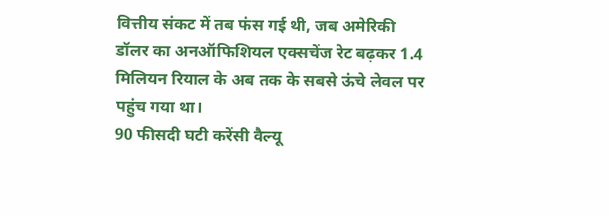वित्तीय संकट में तब फंस गई थी, जब अमेरिकी डॉलर का अनऑफिशियल एक्सचेंज रेट बढ़कर 1.4 मिलियन रियाल के अब तक के सबसे ऊंचे लेवल पर पहुंच गया था।
90 फीसदी घटी करेंसी वैल्यू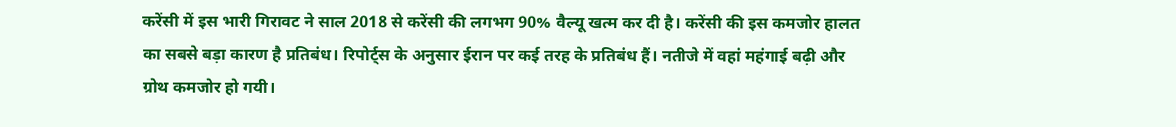करेंसी में इस भारी गिरावट ने साल 2018 से करेंसी की लगभग 90% वैल्यू खत्म कर दी है। करेंसी की इस कमजोर हालत का सबसे बड़ा कारण है प्रतिबंध। रिपोर्ट्स के अनुसार ईरान पर कई तरह के प्रतिबंध हैं। नतीजे में वहां महंगाई बढ़ी और ग्रोथ कमजोर हो गयी।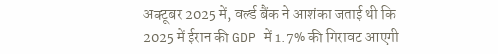अक्टूबर 2025 में, वर्ल्ड बैंक ने आशंका जताई थी कि 2025 में ईरान की GDP में 1.7% की गिरावट आएगी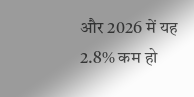और 2026 में यह 2.8% कम हो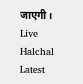जाएगी।
Live Halchal Latest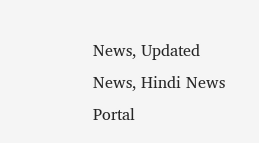News, Updated News, Hindi News Portal